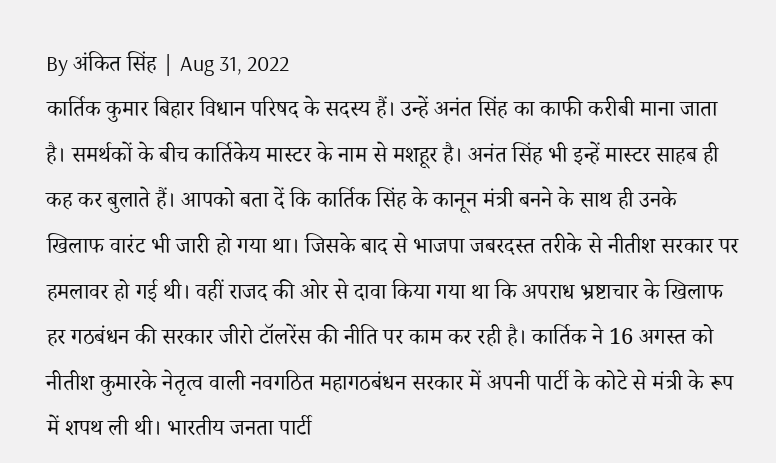By अंकित सिंह | Aug 31, 2022
कार्तिक कुमार बिहार विधान परिषद के सदस्य हैं। उन्हें अनंत सिंह का काफी करीबी माना जाता है। समर्थकों के बीच कार्तिकेय मास्टर के नाम से मशहूर है। अनंत सिंह भी इन्हें मास्टर साहब ही कह कर बुलाते हैं। आपको बता दें कि कार्तिक सिंह के कानून मंत्री बनने के साथ ही उनके खिलाफ वारंट भी जारी हो गया था। जिसके बाद से भाजपा जबरदस्त तरीके से नीतीश सरकार पर हमलावर हो गई थी। वहीं राजद की ओर से दावा किया गया था कि अपराध भ्रष्टाचार के खिलाफ हर गठबंधन की सरकार जीरो टॉलरेंस की नीति पर काम कर रही है। कार्तिक ने 16 अगस्त को नीतीश कुमारके नेतृत्व वाली नवगठित महागठबंधन सरकार में अपनी पार्टी के कोटे से मंत्री के रूप में शपथ ली थी। भारतीय जनता पार्टी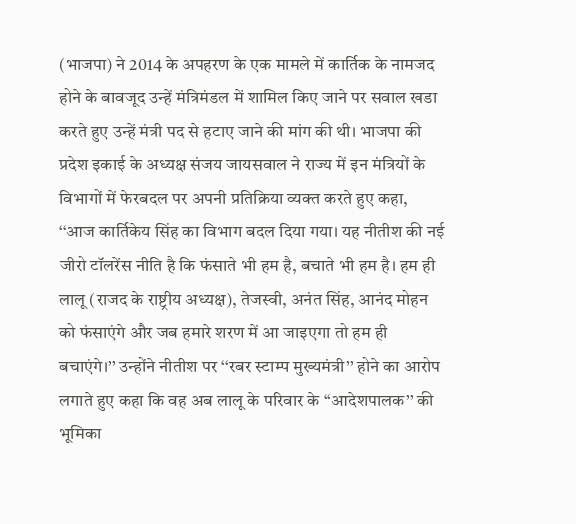(भाजपा) ने 2014 के अपहरण के एक मामले में कार्तिक के नामजद होने के बावजूद उन्हें मंत्रिमंडल में शामिल किए जाने पर सवाल खडा करते हुए उन्हें मंत्री पद से हटाए जाने की मांग की थी। भाजपा की प्रदेश इकाई के अध्यक्ष संजय जायसवाल ने राज्य में इन मंत्रियों के विभागों में फेरबदल पर अपनी प्रतिक्रिया व्यक्त करते हुए कहा, ‘‘आज कार्तिकेय सिंह का विभाग बदल दिया गया। यह नीतीश की नई जीरो टॉलरेंस नीति है कि फंसाते भी हम है, बचाते भी हम है। हम ही लालू (राजद के राष्ट्रीय अध्यक्ष), तेजस्वी, अनंत सिंह, आनंद मोहन को फंसाएंगे और जब हमारे शरण में आ जाइएगा तो हम ही बचाएंगे।’’ उन्होंने नीतीश पर ‘‘रबर स्टाम्प मुख्यमंत्री’’ होने का आरोप लगाते हुए कहा कि वह अब लालू के परिवार के ‘‘आदेशपालक’’ की भूमिका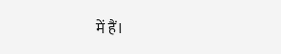में हैं।